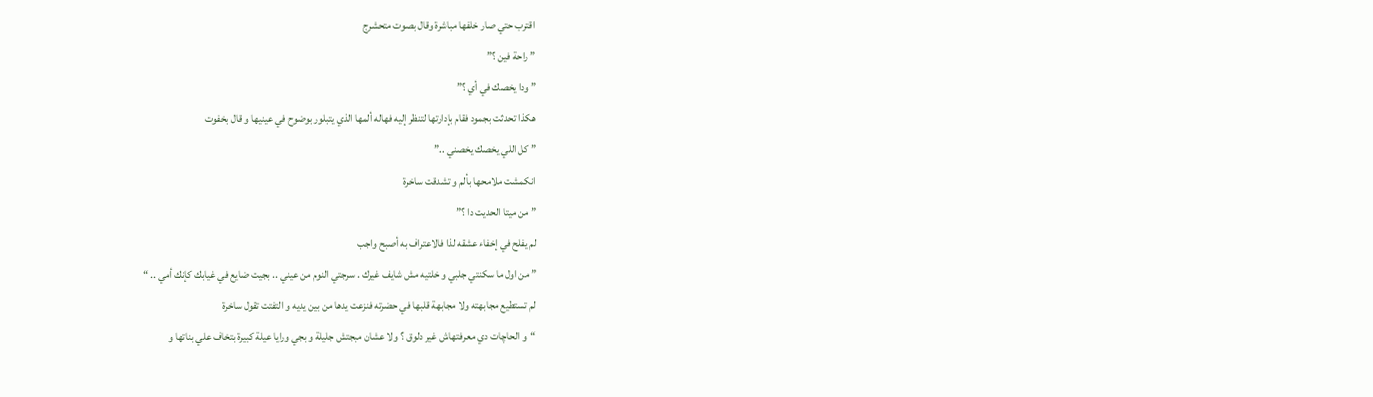اقترب حتي صار خلفها مباشرة وقال بصوت متحشرج
” راحة فين ؟”
” ودا يخصك في أي ؟”
هكذا تحدثت بجمود فقام بإدارتها لتنظر إليه فهاله ألمها الذي يتبلور بوضوح في عينيها و قال بخفوت
” كل اللي يخصك يخصني ..”
انكمشت ملامحها بألم و تشدقت ساخرة
” من ميتا الحديت دا ؟”
لم يفلح في إخفاء عشقه لذا فالاعتراف به أصبح واجب
” من اول ما سكنتي جلبي و خلتيه مش شايف غيرك . سرجتي النوم من عيني .. بجيت ضايع في غيابك كإنك أمي .. “
لم تستطيع مجابهته ولا مجابهة قلبها في حضرته فنزعت يدها من بين يديه و التفتت تقول ساخرة
“و الحاچات دي معرفتهاش غير دلوق ؟ ولا عشان مبجتش جليلة و بجي ورايا عيلة كبيرة بتخاف علي بناتها و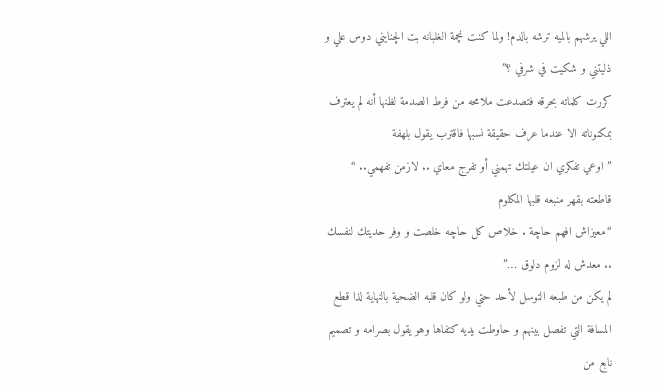اللي يرشهم بالميه ترشه بالدم! ولما كنت نچمة الغلبانه بت الچنايني دوس علي و ذليتني و شكيت في شرفي ؟”
كررت كلماته بحرقه فتصدعت ملامحه من فرط الصدمة لظنها أنه لم يعترف بمكنوناته الا عندما عرف حقيقة نسبها فاقترب يقول بلهفة
” اوعي تفكري ان عيلتك تهمني أو تفرج معاي .. لازمن تفهمي.. “
قاطعته بقهر منبعه قلبها المكلوم
“معيزاش افهم حاچة . خلاص كل حاچه خلصت و وفر حديتك لنفسك .. معدش له لزوم دلوق …”
لم يكن من طبعه التوسل لأحد حتي ولو كان قلبه الضحية بالنهاية لذا قطع المسافة التي تفصل بينهم و حاوطت يديه كتفاها وهو يقول بصرامه و تصميم نابع من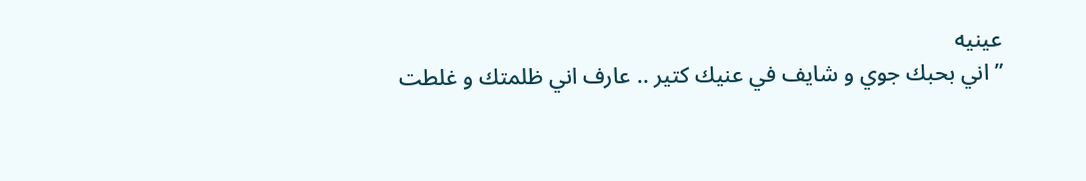عينيه
” اني بحبك جوي و شايف في عنيك كتير .. عارف اني ظلمتك و غلطت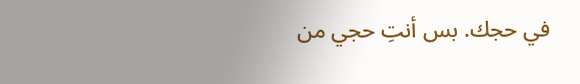في حجك. بس أنتِ حجي من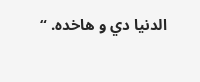الدنيا دي و هاخده. “